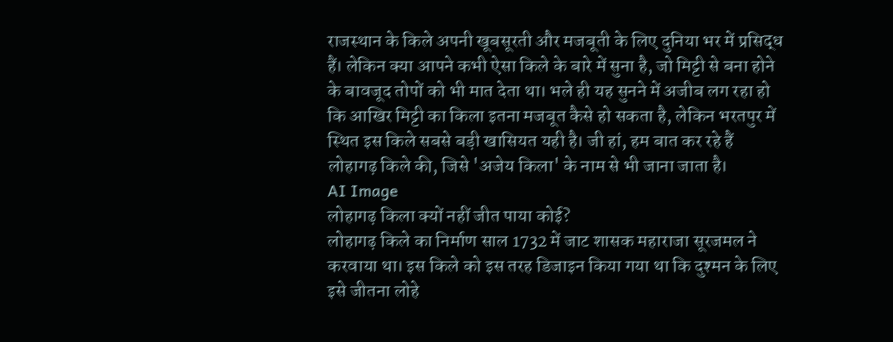राजस्थान के किले अपनी खूबसूरती और मजबूती के लिए दुनिया भर में प्रसिद्ध हैं। लेकिन क्या आपने कभी ऐसा किले के बारे में सुना है, जो मिट्टी से बना होने के बावजूद तोपों को भी मात देता था। भले ही यह सुनने में अजीब लग रहा हो कि आखिर मिट्टी का किला इतना मजबूत कैसे हो सकता है, लेकिन भरतपुर में स्थित इस किले सबसे बड़ी खासियत यही है। जी हां, हम बात कर रहे हैं लोहागढ़ किले की, जिसे 'अजेय किला' के नाम से भी जाना जाता है।
AI Image
लोहागढ़ किला क्यों नहीं जीत पाया कोई?
लोहागढ़ किले का निर्माण साल 1732 में जाट शासक महाराजा सूरजमल ने करवाया था। इस किले को इस तरह डिजाइन किया गया था कि दुश्मन के लिए इसे जीतना लोहे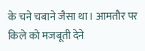के चने चबाने जैसा था। आमतौर पर किले को मजबूती देने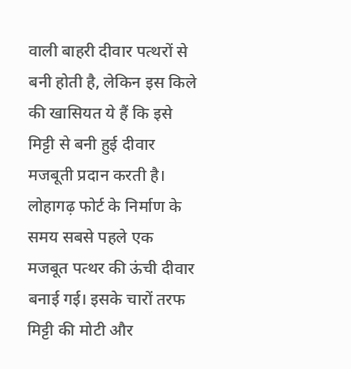वाली बाहरी दीवार पत्थरों से बनी होती है, लेकिन इस किले की खासियत ये हैं कि इसे मिट्टी से बनी हुई दीवार मजबूती प्रदान करती है। लोहागढ़ फोर्ट के निर्माण के समय सबसे पहले एक मजबूत पत्थर की ऊंची दीवार बनाई गई। इसके चारों तरफ मिट्टी की मोटी और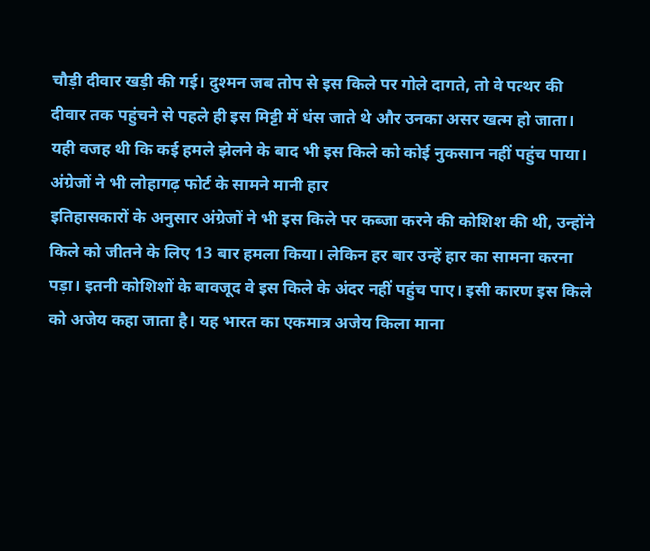चौड़ी दीवार खड़ी की गई। दुश्मन जब तोप से इस किले पर गोले दागते, तो वे पत्थर की दीवार तक पहुंचने से पहले ही इस मिट्टी में धंस जाते थे और उनका असर खत्म हो जाता। यही वजह थी कि कई हमले झेलने के बाद भी इस किले को कोई नुकसान नहीं पहुंच पाया।
अंग्रेजों ने भी लोहागढ़ फोर्ट के सामने मानी हार
इतिहासकारों के अनुसार अंग्रेजों ने भी इस किले पर कब्जा करने की कोशिश की थी, उन्होंने किले को जीतने के लिए 13 बार हमला किया। लेकिन हर बार उन्हें हार का सामना करना पड़ा। इतनी कोशिशों के बावजूद वे इस किले के अंदर नहीं पहुंच पाए। इसी कारण इस किले को अजेय कहा जाता है। यह भारत का एकमात्र अजेय किला माना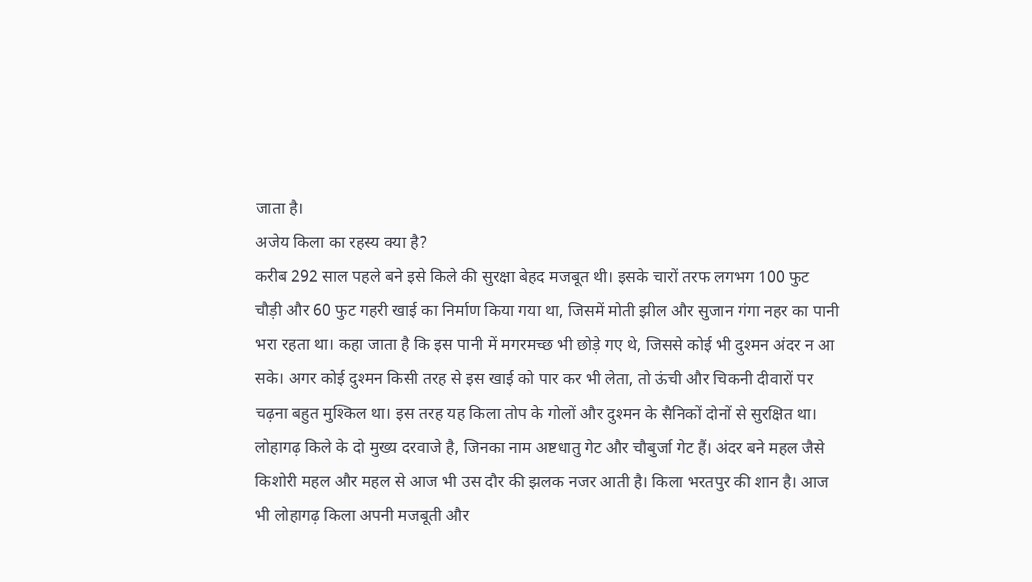जाता है।
अजेय किला का रहस्य क्या है?
करीब 292 साल पहले बने इसे किले की सुरक्षा बेहद मजबूत थी। इसके चारों तरफ लगभग 100 फुट चौड़ी और 60 फुट गहरी खाई का निर्माण किया गया था, जिसमें मोती झील और सुजान गंगा नहर का पानी भरा रहता था। कहा जाता है कि इस पानी में मगरमच्छ भी छोड़े गए थे, जिससे कोई भी दुश्मन अंदर न आ सके। अगर कोई दुश्मन किसी तरह से इस खाई को पार कर भी लेता, तो ऊंची और चिकनी दीवारों पर चढ़ना बहुत मुश्किल था। इस तरह यह किला तोप के गोलों और दुश्मन के सैनिकों दोनों से सुरक्षित था।
लोहागढ़ किले के दो मुख्य दरवाजे है, जिनका नाम अष्टधातु गेट और चौबुर्जा गेट हैं। अंदर बने महल जैसे किशोरी महल और महल से आज भी उस दौर की झलक नजर आती है। किला भरतपुर की शान है। आज भी लोहागढ़ किला अपनी मजबूती और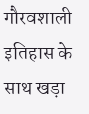गौरवशाली इतिहास के साथ खड़ा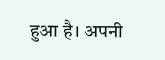हुआ है। अपनी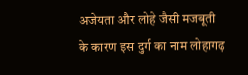अजेयता और लोहे जैसी मजबूती के कारण इस दुर्ग का नाम लोहागढ़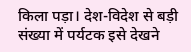किला पड़ा। देश-विदेश से बड़ी संख्या में पर्यटक इसे देखने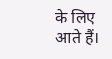के लिए आते हैं।